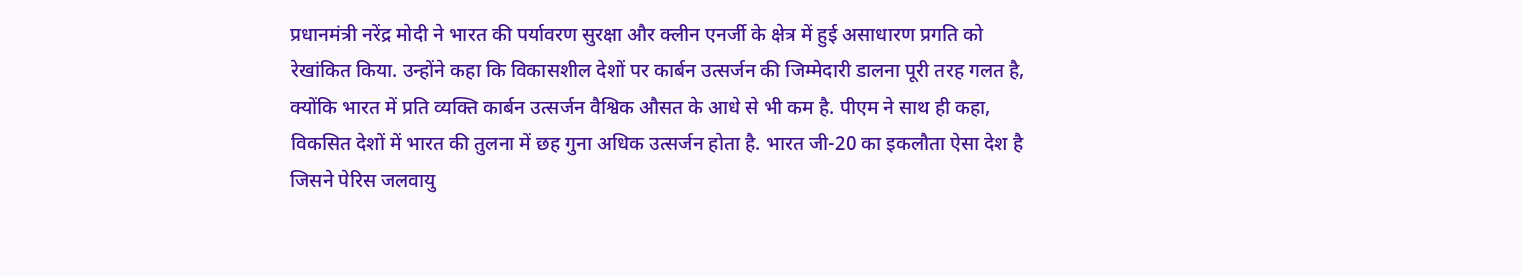प्रधानमंत्री नरेंद्र मोदी ने भारत की पर्यावरण सुरक्षा और क्लीन एनर्जी के क्षेत्र में हुई असाधारण प्रगति को रेखांकित किया. उन्होंने कहा कि विकासशील देशों पर कार्बन उत्सर्जन की जिम्मेदारी डालना पूरी तरह गलत है, क्योंकि भारत में प्रति व्यक्ति कार्बन उत्सर्जन वैश्विक औसत के आधे से भी कम है. पीएम ने साथ ही कहा, विकसित देशों में भारत की तुलना में छह गुना अधिक उत्सर्जन होता है. भारत जी-20 का इकलौता ऐसा देश है जिसने पेरिस जलवायु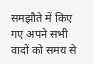समझौते में किए गए अपने सभी वादों को समय से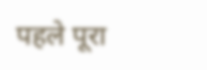पहले पूरा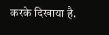करके दिखाया है.